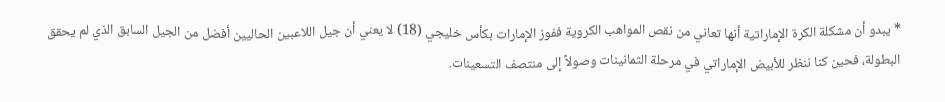* يبدو أن مشكلة الكرة الإماراتية أنها تعاني من نقص المواهب الكروية ففوز الإمارات بكأس خليجي (18) لا يعني أن جيل اللاعبين الحاليين أفضل من الجيل السابق الذي لم يحقق البطولة، فحين كنا ننظر للأبيض الإماراتي في مرحلة الثمانينات وصولاً إلى منتصف التسعينات.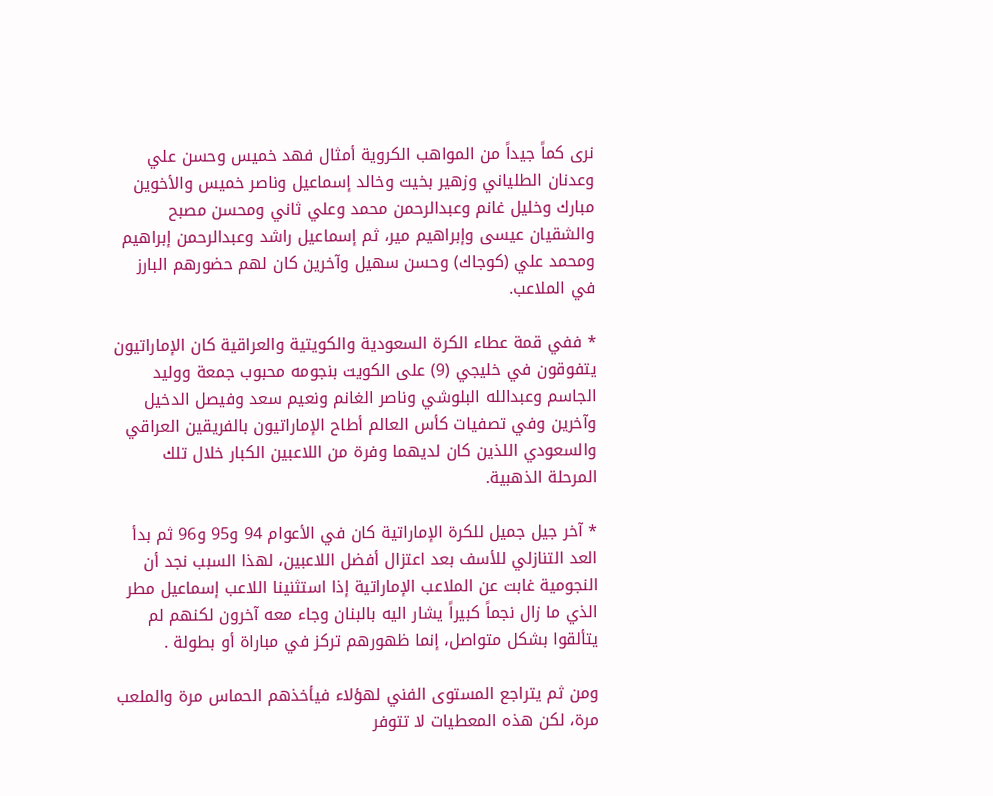نرى كماً جيداً من المواهب الكروية أمثال فهد خميس وحسن علي وعدنان الطلياني وزهير بخيت وخالد إسماعيل وناصر خميس والأخوين مبارك وخليل غانم وعبدالرحمن محمد وعلي ثاني ومحسن مصبح والشقيان عيسى وإبراهيم مير، ثم إسماعيل راشد وعبدالرحمن إبراهيم ومحمد علي (كوجاك) وحسن سهيل وآخرين كان لهم حضورهم البارز في الملاعب.

* ففي قمة عطاء الكرة السعودية والكويتية والعراقية كان الإماراتيون يتفوقون في خليجي (9) على الكويت بنجومه محبوب جمعة ووليد الجاسم وعبدالله البلوشي وناصر الغانم ونعيم سعد وفيصل الدخيل وآخرين وفي تصفيات كأس العالم أطاح الإماراتيون بالفريقين العراقي والسعودي اللذين كان لديهما وفرة من اللاعبين الكبار خلال تلك المرحلة الذهبية.

* آخر جيل جميل للكرة الإماراتية كان في الأعوام 94 و95 و96 ثم بدأ العد التنازلي للأسف بعد اعتزال أفضل اللاعبين، لهذا السبب نجد أن النجومية غابت عن الملاعب الإماراتية إذا استثنينا اللاعب إسماعيل مطر الذي ما زال نجماً كبيراً يشار اليه بالبنان وجاء معه آخرون لكنهم لم يتألقوا بشكل متواصل، إنما ظهورهم تركز في مباراة أو بطولة .

ومن ثم يتراجع المستوى الفني لهؤلاء فيأخذهم الحماس مرة والملعب مرة، لكن هذه المعطيات لا تتوفر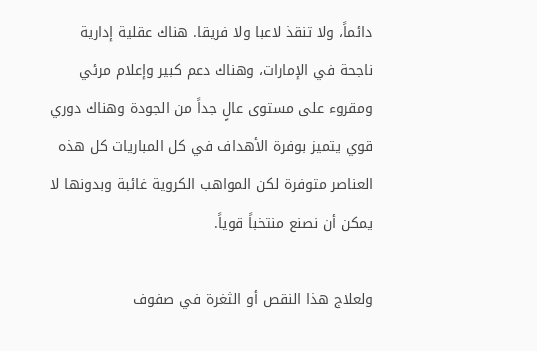دائماً، ولا تنقذ لاعبا ولا فريقا. هناك عقلية إدارية ناجحة في الإمارات، وهناك دعم كبير وإعلام مرئي ومقروء على مستوى عالٍ جداً من الجودة وهناك دوري قوي يتميز بوفرة الأهداف في كل المباريات كل هذه العناصر متوفرة لكن المواهب الكروية غائبة وبدونها لا يمكن أن نصنع منتخباً قوياً.

ولعلاج هذا النقص أو الثغرة في صفوف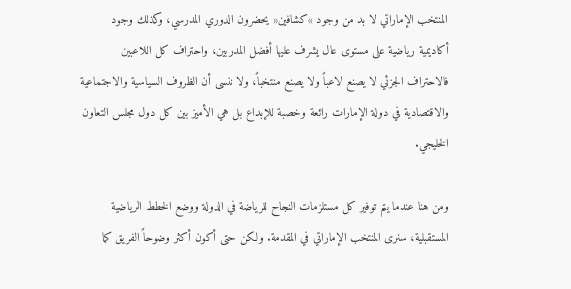المنتخب الإماراتي لا بد من وجود »كشافين« يحضرون الدوري المدرسي، وكذلك وجود أكاديمية رياضية على مستوى عال يشرف عليها أفضل المدربين، واحتراف كل اللاعبين فالاحتراف الجزئي لا يصنع لاعباً ولا يصنع منتخباً، ولا ننسى أن الظروف السياسية والاجتماعية والاقتصادية في دولة الإمارات رائعة وخصبة للإبداع بل هي الأميز بين كل دول مجلس التعاون الخليجي.

ومن هنا عندما يتم توفير كل مستلزمات النجاح للرياضة في الدولة ووضع الخطط الرياضية المستقبلية، سنرى المنتخب الإماراتي في المقدمة. ولكن حتى أكون أكثر وضوحاً الفريق كما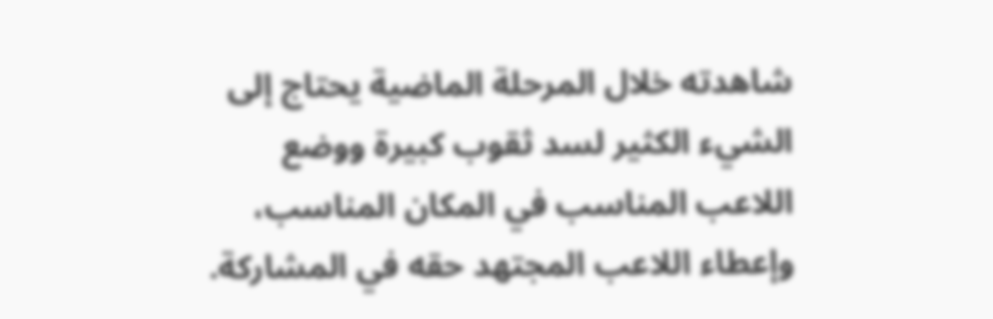شاهدته خلال المرحلة الماضية يحتاج إلى الشيء الكثير لسد ثقوب كبيرة ووضع اللاعب المناسب في المكان المناسب، وإعطاء اللاعب المجتهد حقه في المشاركة.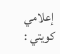إعلامي كويتي :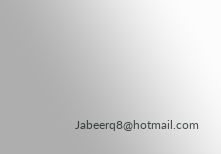Jabeerq8@hotmail.com